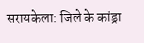सरायकेला: जिले के कांड्रा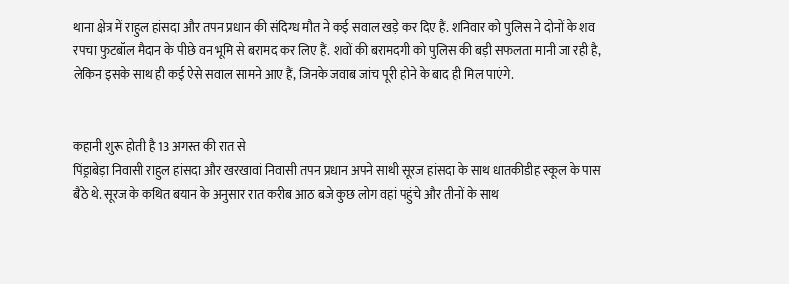थाना क्षेत्र में राहुल हांसदा और तपन प्रधान की संदिग्ध मौत ने कई सवाल खड़े कर दिए हैं. शनिवार को पुलिस ने दोनों के शव रपचा फुटबॉल मैदान के पीछे वन भूमि से बरामद कर लिए हैं. शवों की बरामदगी को पुलिस की बड़ी सफलता मानी जा रही है, लेकिन इसके साथ ही कई ऐसे सवाल सामने आए हैं, जिनके जवाब जांच पूरी होने के बाद ही मिल पाएंगे.


कहानी शुरू होती है 13 अगस्त की रात से
पिंड्राबेड़ा निवासी राहुल हांसदा और खरखावां निवासी तपन प्रधान अपने साथी सूरज हांसदा के साथ धातकीडीह स्कूल के पास बैठे थे. सूरज के कथित बयान के अनुसार रात करीब आठ बजे कुछ लोग वहां पहुंचे और तीनों के साथ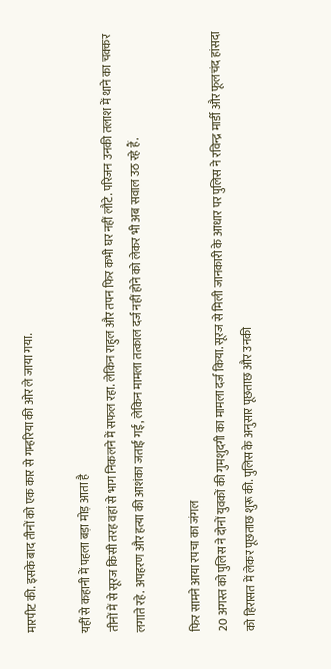मारपीट की. इसके बाद तीनों को एक कार से गम्हरिया की ओर ले जाया गया.

यहीं से कहानी में पहला बड़ा मोड़ आता है
तीनों में से सूरज किसी तरह वहां से भाग निकलने में सफल रहा. लेकिन राहुल और तपन फिर कभी घर नहीं लौटे. परिजन उनकी तलाश में थाने का चक्कर लगाते रहे. अपहरण और हत्या की आशंका जताई गई, लेकिन मामला तत्काल दर्ज नहीं होने को लेकर भी अब सवाल उठ रहे हैं.

फिर सामने आया रपचा का जंगल
20 अगस्त को पुलिस ने दोनों युवकों की गुमशुदगी का मामला दर्ज किया. सूरज से मिली जानकारी के आधार पर पुलिस ने रविन्द्र मार्डी और फूलचंद हांसदा को हिरासत में लेकर पूछताछ शुरू की. पुलिस के अनुसार पूछताछ और उनकी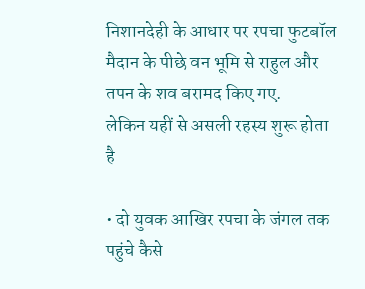निशानदेही के आधार पर रपचा फुटबॉल मैदान के पीछे वन भूमि से राहुल और तपन के शव बरामद किए गए.
लेकिन यहीं से असली रहस्य शुरू होता है

• दो युवक आखिर रपचा के जंगल तक पहुंचे कैसे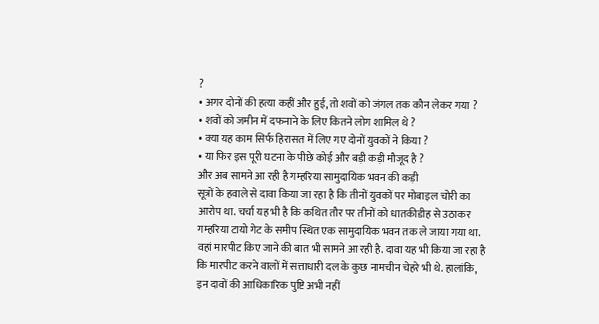?
• अगर दोनों की हत्या कहीं और हुई, तो शवों को जंगल तक कौन लेकर गया ?
• शवों को जमीन में दफनाने के लिए कितने लोग शामिल थे ?
• क्या यह काम सिर्फ हिरासत में लिए गए दोनों युवकों ने किया ?
• या फिर इस पूरी घटना के पीछे कोई और बड़ी कड़ी मौजूद है ?
और अब सामने आ रही है गम्हरिया सामुदायिक भवन की कड़ी
सूत्रों के हवाले से दावा किया जा रहा है कि तीनों युवकों पर मोबाइल चोरी का आरोप था. चर्चा यह भी है कि कथित तौर पर तीनों को धातकीडीह से उठाकर गम्हरिया टायो गेट के समीप स्थित एक सामुदायिक भवन तक ले जाया गया था. वहां मारपीट किए जाने की बात भी सामने आ रही है. दावा यह भी किया जा रहा है कि मारपीट करने वालों में सत्ताधारी दल के कुछ नामचीन चेहरे भी थे. हालांकि, इन दावों की आधिकारिक पुष्टि अभी नहीं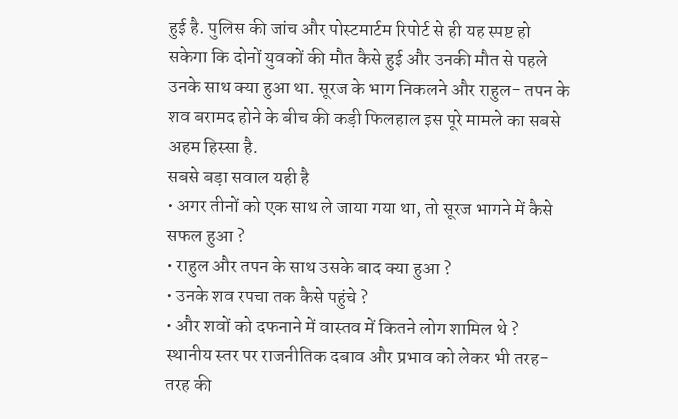हुई है. पुलिस की जांच और पोस्टमार्टम रिपोर्ट से ही यह स्पष्ट हो सकेगा कि दोनों युवकों की मौत कैसे हुई और उनकी मौत से पहले उनके साथ क्या हुआ था. सूरज के भाग निकलने और राहुल- तपन के शव बरामद होने के बीच की कड़ी फिलहाल इस पूरे मामले का सबसे अहम हिस्सा है.
सबसे बड़ा सवाल यही है
• अगर तीनों को एक साथ ले जाया गया था, तो सूरज भागने में कैसे सफल हुआ ?
• राहुल और तपन के साथ उसके बाद क्या हुआ ?
• उनके शव रपचा तक कैसे पहुंचे ?
• और शवों को दफनाने में वास्तव में कितने लोग शामिल थे ?
स्थानीय स्तर पर राजनीतिक दबाव और प्रभाव को लेकर भी तरह-तरह की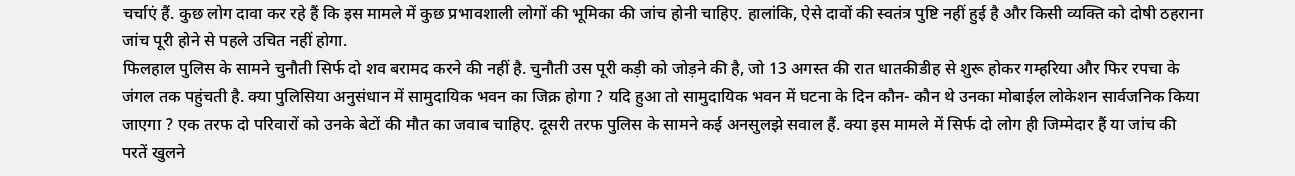चर्चाएं हैं. कुछ लोग दावा कर रहे हैं कि इस मामले में कुछ प्रभावशाली लोगों की भूमिका की जांच होनी चाहिए. हालांकि, ऐसे दावों की स्वतंत्र पुष्टि नहीं हुई है और किसी व्यक्ति को दोषी ठहराना जांच पूरी होने से पहले उचित नहीं होगा.
फिलहाल पुलिस के सामने चुनौती सिर्फ दो शव बरामद करने की नहीं है. चुनौती उस पूरी कड़ी को जोड़ने की है, जो 13 अगस्त की रात धातकीडीह से शुरू होकर गम्हरिया और फिर रपचा के जंगल तक पहुंचती है. क्या पुलिसिया अनुसंधान में सामुदायिक भवन का जिक्र होगा ? यदि हुआ तो सामुदायिक भवन में घटना के दिन कौन- कौन थे उनका मोबाईल लोकेशन सार्वजनिक किया जाएगा ? एक तरफ दो परिवारों को उनके बेटों की मौत का जवाब चाहिए. दूसरी तरफ पुलिस के सामने कई अनसुलझे सवाल हैं. क्या इस मामले में सिर्फ दो लोग ही जिम्मेदार हैं या जांच की परतें खुलने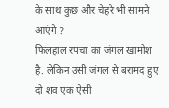के साथ कुछ और चेहरे भी सामने आएंगे ?
फिलहाल रपचा का जंगल खामोश है. लेकिन उसी जंगल से बरामद हुए दो शव एक ऐसी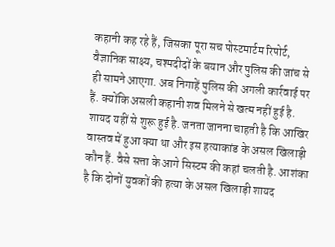कहानी कह रहे हैं, जिसका पूरा सच पोस्टमार्टम रिपोर्ट, वैज्ञानिक साक्ष्य, चश्मदीदों के बयान और पुलिस की जांच से ही सामने आएगा. अब निगाहें पुलिस की अगली कार्रवाई पर हैं. क्योंकि असली कहानी शव मिलने से खत्म नहीं हुई है. शायद यहीं से शुरू हुई है. जनता जानना चाहती है कि आखिर वास्तव में हुआ क्या था और इस हत्याकांड के असल खिलाड़ी कौन हैं. वैसे सत्ता के आगे सिस्टम की कहां चलती है. आशंका है कि दोनों युवकों की हत्या के असल खिलाड़ी शायद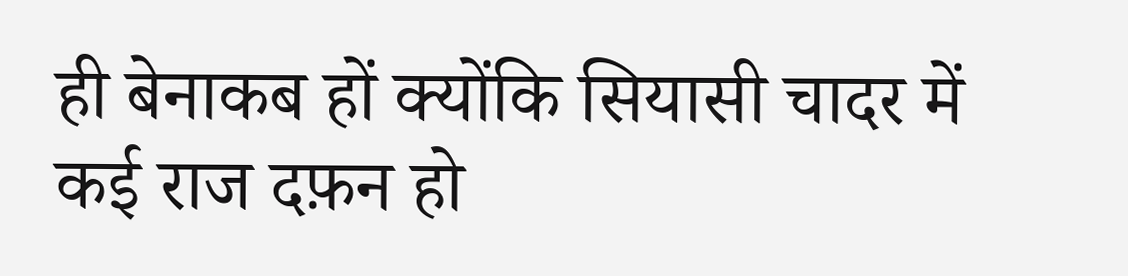ही बेनाकब हों क्योंकि सियासी चादर में कई राज दफ़न हो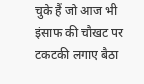चुके हैं जो आज भी इंसाफ की चौखट पर टकटकी लगाए बैठा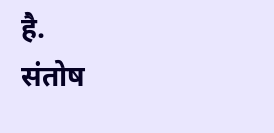है.
संतोष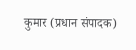कुमार (प्रधान संपादक)